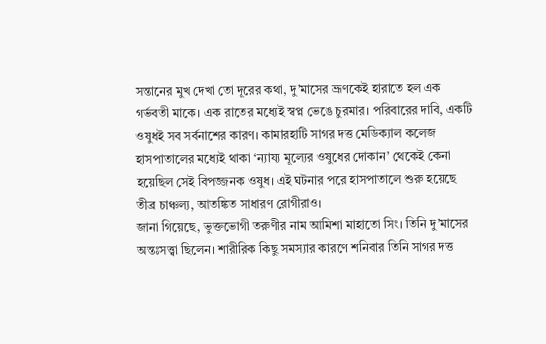সন্তানের মুখ দেখা তো দূরের কথা, দু’মাসের ভ্রূণকেই হারাতে হল এক গর্ভবতী মাকে। এক রাতের মধ্যেই স্বপ্ন ভেঙে চুরমার। পরিবারের দাবি, একটি ওষুধই সব সর্বনাশের কারণ। কামারহাটি সাগর দত্ত মেডিক্যাল কলেজ হাসপাতালের মধ্যেই থাকা ‘ন্যায্য মূল্যের ওষুধের দোকান’ থেকেই কেনা হয়েছিল সেই বিপজ্জনক ওষুধ। এই ঘটনার পরে হাসপাতালে শুরু হয়েছে তীব্র চাঞ্চল্য, আতঙ্কিত সাধারণ রোগীরাও।
জানা গিয়েছে, ভুক্তভোগী তরুণীর নাম আমিশা মাহাতো সিং। তিনি দু’মাসের অন্তঃসত্ত্বা ছিলেন। শারীরিক কিছু সমস্যার কারণে শনিবার তিনি সাগর দত্ত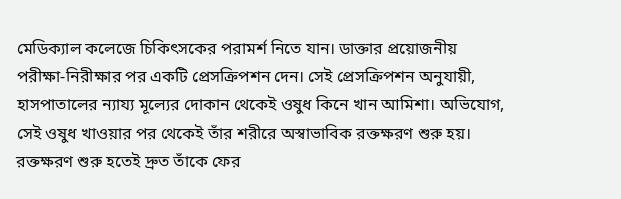মেডিক্যাল কলেজে চিকিৎসকের পরামর্শ নিতে যান। ডাক্তার প্রয়োজনীয় পরীক্ষা-নিরীক্ষার পর একটি প্রেসক্রিপশন দেন। সেই প্রেসক্রিপশন অনুযায়ী, হাসপাতালের ন্যায্য মূল্যের দোকান থেকেই ওষুধ কিনে খান আমিশা। অভিযোগ, সেই ওষুধ খাওয়ার পর থেকেই তাঁর শরীরে অস্বাভাবিক রক্তক্ষরণ শুরু হয়।
রক্তক্ষরণ শুরু হতেই দ্রুত তাঁকে ফের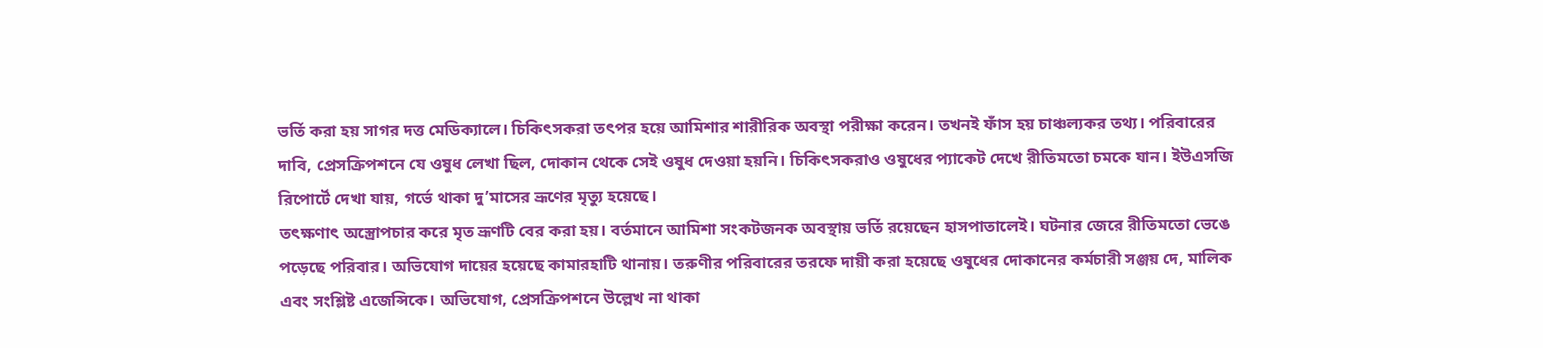ভর্তি করা হয় সাগর দত্ত মেডিক্যালে। চিকিৎসকরা তৎপর হয়ে আমিশার শারীরিক অবস্থা পরীক্ষা করেন। তখনই ফাঁস হয় চাঞ্চল্যকর তথ্য। পরিবারের দাবি, প্রেসক্রিপশনে যে ওষুধ লেখা ছিল, দোকান থেকে সেই ওষুধ দেওয়া হয়নি। চিকিৎসকরাও ওষুধের প্যাকেট দেখে রীতিমতো চমকে যান। ইউএসজি রিপোর্টে দেখা যায়, গর্ভে থাকা দু’মাসের ভ্রূণের মৃত্যু হয়েছে।
তৎক্ষণাৎ অস্ত্রোপচার করে মৃত ভ্রূণটি বের করা হয়। বর্তমানে আমিশা সংকটজনক অবস্থায় ভর্তি রয়েছেন হাসপাতালেই। ঘটনার জেরে রীতিমতো ভেঙে পড়েছে পরিবার। অভিযোগ দায়ের হয়েছে কামারহাটি থানায়। তরুণীর পরিবারের তরফে দায়ী করা হয়েছে ওষুধের দোকানের কর্মচারী সঞ্জয় দে, মালিক এবং সংশ্লিষ্ট এজেন্সিকে। অভিযোগ, প্রেসক্রিপশনে উল্লেখ না থাকা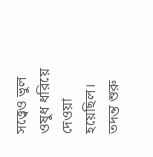সত্ত্বেও ভুল ওষুধ ধরিয়ে দেওয়া হয়েছিল। তদন্ত শুরু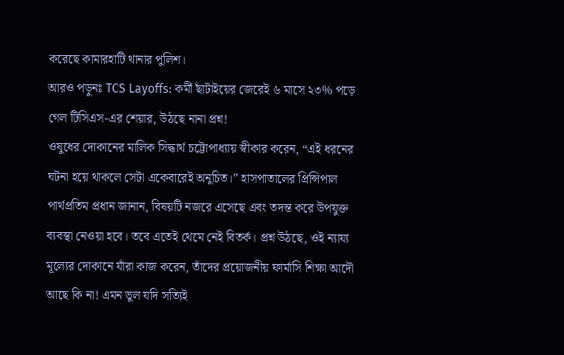করেছে কামারহাটি থানার পুলিশ।
আরও পড়ুনঃ TCS Layoffs: কর্মী ছাঁটাইয়ের জেরেই ৬ মাসে ২৩% পড়ে গেল টিসিএস-এর শেয়ার, উঠছে নানা প্রশ্ন!
ওষুধের দোকানের মালিক সিদ্ধার্থ চট্টোপাধ্যায় স্বীকার করেন, “এই ধরনের ঘটনা হয়ে থাকলে সেটা একেবারেই অনুচিত।” হাসপাতালের প্রিন্সিপাল পার্থপ্রতিম প্রধান জানান, বিষয়টি নজরে এসেছে এবং তদন্ত করে উপযুক্ত ব্যবস্থা নেওয়া হবে। তবে এতেই থেমে নেই বিতর্ক। প্রশ্ন উঠছে, ওই ন্যায্য মূল্যের দোকানে যাঁরা কাজ করেন, তাঁদের প্রয়োজনীয় ফার্মাসি শিক্ষা আদৌ আছে কি না! এমন ভুল যদি সত্যিই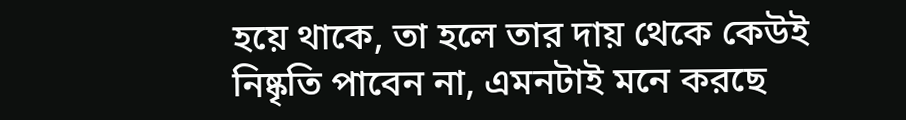হয়ে থাকে, তা হলে তার দায় থেকে কেউই নিষ্কৃতি পাবেন না, এমনটাই মনে করছে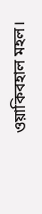ওয়াকিবহাল মহল।